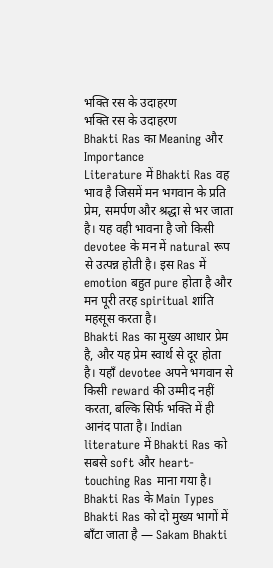भक्ति रस के उदाहरण
भक्ति रस के उदाहरण
Bhakti Ras का Meaning और Importance
Literature में Bhakti Ras वह भाव है जिसमें मन भगवान के प्रति प्रेम, समर्पण और श्रद्धा से भर जाता है। यह वही भावना है जो किसी devotee के मन में natural रूप से उत्पन्न होती है। इस Ras में emotion बहुत pure होता है और मन पूरी तरह spiritual शांति महसूस करता है।
Bhakti Ras का मुख्य आधार प्रेम है, और यह प्रेम स्वार्थ से दूर होता है। यहाँ devotee अपने भगवान से किसी reward की उम्मीद नहीं करता, बल्कि सिर्फ भक्ति में ही आनंद पाता है। Indian literature में Bhakti Ras को सबसे soft और heart-touching Ras माना गया है।
Bhakti Ras के Main Types
Bhakti Ras को दो मुख्य भागों में बाँटा जाता है — Sakam Bhakti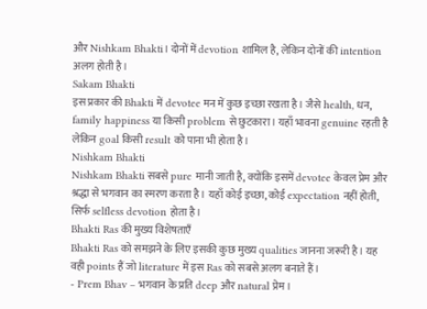और Nishkam Bhakti। दोनों में devotion शामिल है, लेकिन दोनों की intention अलग होती है।
Sakam Bhakti
इस प्रकार की Bhakti में devotee मन में कुछ इच्छा रखता है। जैसे health, धन, family happiness या किसी problem से छुटकारा। यहाँ भावना genuine रहती है लेकिन goal किसी result को पाना भी होता है।
Nishkam Bhakti
Nishkam Bhakti सबसे pure मानी जाती है, क्योंकि इसमें devotee केवल प्रेम और श्रद्धा से भगवान का स्मरण करता है। यहाँ कोई इच्छा, कोई expectation नहीं होती, सिर्फ selfless devotion होता है।
Bhakti Ras की मुख्य विशेषताएँ
Bhakti Ras को समझने के लिए इसकी कुछ मुख्य qualities जानना जरूरी है। यह वही points हैं जो literature में इस Ras को सबसे अलग बनाते हैं।
- Prem Bhav – भगवान के प्रति deep और natural प्रेम।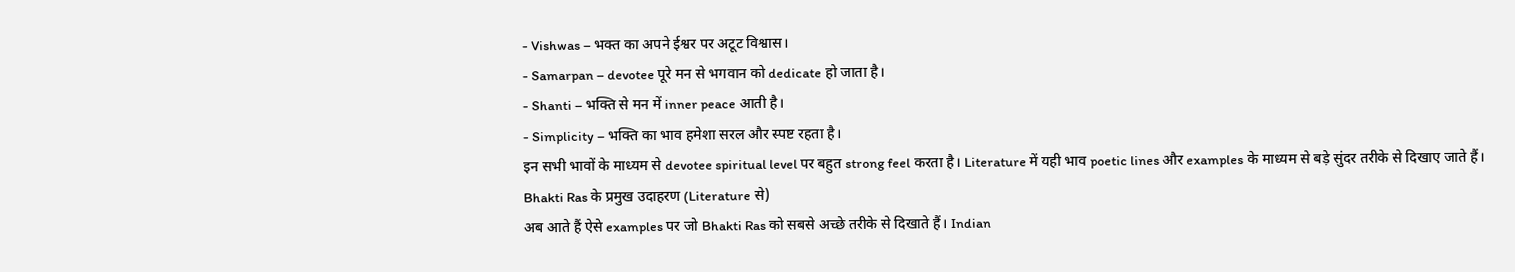- Vishwas – भक्त का अपने ईश्वर पर अटूट विश्वास।
- Samarpan – devotee पूरे मन से भगवान को dedicate हो जाता है।
- Shanti – भक्ति से मन में inner peace आती है।
- Simplicity – भक्ति का भाव हमेशा सरल और स्पष्ट रहता है।
इन सभी भावों के माध्यम से devotee spiritual level पर बहुत strong feel करता है। Literature में यही भाव poetic lines और examples के माध्यम से बड़े सुंदर तरीके से दिखाए जाते हैं।
Bhakti Ras के प्रमुख उदाहरण (Literature से)
अब आते हैं ऐसे examples पर जो Bhakti Ras को सबसे अच्छे तरीके से दिखाते हैं। Indian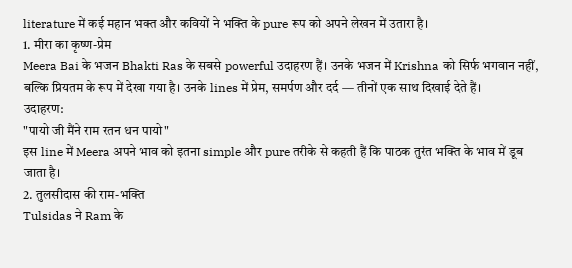literature में कई महान भक्त और कवियों ने भक्ति के pure रूप को अपने लेखन में उतारा है।
1. मीरा का कृष्ण-प्रेम
Meera Bai के भजन Bhakti Ras के सबसे powerful उदाहरण हैं। उनके भजन में Krishna को सिर्फ भगवान नहीं, बल्कि प्रियतम के रूप में देखा गया है। उनके lines में प्रेम, समर्पण और दर्द — तीनों एक साथ दिखाई देते हैं।
उदाहरण:
"पायो जी मैंने राम रतन धन पायो"
इस line में Meera अपने भाव को इतना simple और pure तरीके से कहती हैं कि पाठक तुरंत भक्ति के भाव में डूब जाता है।
2. तुलसीदास की राम-भक्ति
Tulsidas ने Ram के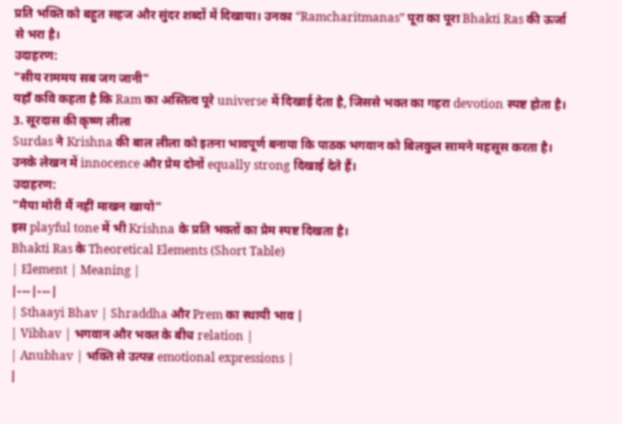प्रति भक्ति को बहुत सहज और सुंदर शब्दों में दिखाया। उनका “Ramcharitmanas” पूरा का पूरा Bhakti Ras की ऊर्जा से भरा है।
उदाहरण:
"सीय राममय सब जग जानी"
यहाँ कवि कहता है कि Ram का अस्तित्व पूरे universe में दिखाई देता है, जिससे भक्त का गहरा devotion स्पष्ट होता है।
3. सूरदास की कृष्ण लीला
Surdas ने Krishna की बाल लीला को इतना भावपूर्ण बनाया कि पाठक भगवान को बिलकुल सामने महसूस करता है। उनके लेखन में innocence और प्रेम दोनों equally strong दिखाई देते हैं।
उदाहरण:
"मैया मोरी मैं नहीं माखन खायो"
इस playful tone में भी Krishna के प्रति भक्तों का प्रेम स्पष्ट दिखता है।
Bhakti Ras के Theoretical Elements (Short Table)
| Element | Meaning |
|---|---|
| Sthaayi Bhav | Shraddha और Prem का स्थायी भाव |
| Vibhav | भगवान और भक्त के बीच relation |
| Anubhav | भक्ति से उत्पन्न emotional expressions |
|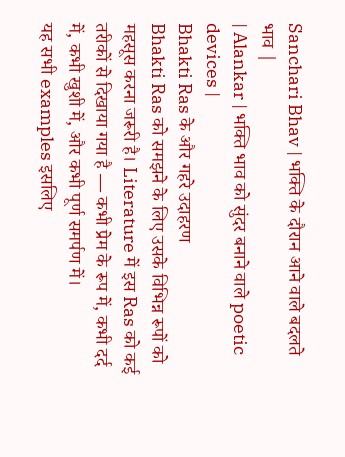Sanchari Bhav | भक्ति के दौरान आने वाले बदलते भाव |
| Alankar | भक्ति भाव को सुंदर बनाने वाले poetic devices |
Bhakti Ras के और गहरे उदाहरण
Bhakti Ras को समझने के लिए उसके विभिन्न रूपों को महसूस करना जरूरी है। Literature में इस Ras को कई तरीकों से दिखाया गया है — कभी प्रेम के रूप में, कभी दर्द में, कभी खुशी में, और कभी पूर्ण समर्पण में।
यह सभी examples इसलिए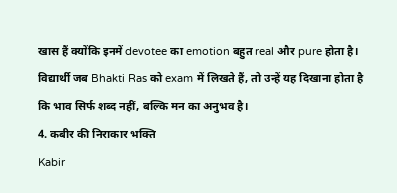खास हैं क्योंकि इनमें devotee का emotion बहुत real और pure होता है। विद्यार्थी जब Bhakti Ras को exam में लिखते हैं, तो उन्हें यह दिखाना होता है कि भाव सिर्फ शब्द नहीं, बल्कि मन का अनुभव है।
4. कबीर की निराकार भक्ति
Kabir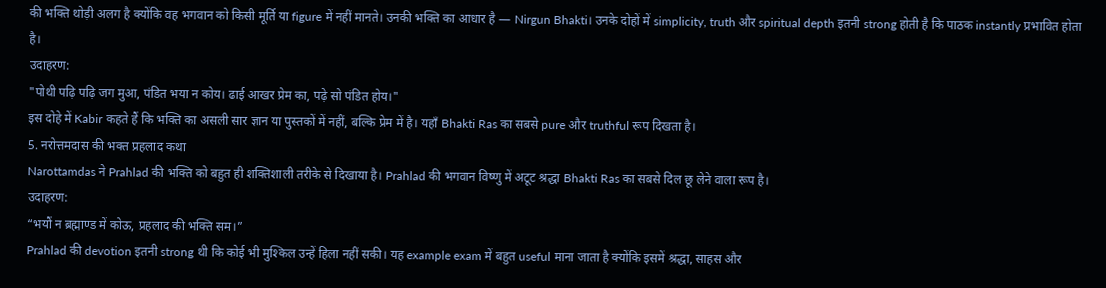की भक्ति थोड़ी अलग है क्योंकि वह भगवान को किसी मूर्ति या figure में नहीं मानते। उनकी भक्ति का आधार है — Nirgun Bhakti। उनके दोहों में simplicity, truth और spiritual depth इतनी strong होती है कि पाठक instantly प्रभावित होता है।
उदाहरण:
"पोथी पढ़ि पढ़ि जग मुआ, पंडित भया न कोय। ढाई आखर प्रेम का, पढ़े सो पंडित होय।"
इस दोहे में Kabir कहते हैं कि भक्ति का असली सार ज्ञान या पुस्तकों में नहीं, बल्कि प्रेम में है। यहाँ Bhakti Ras का सबसे pure और truthful रूप दिखता है।
5. नरोत्तमदास की भक्त प्रहलाद कथा
Narottamdas ने Prahlad की भक्ति को बहुत ही शक्तिशाली तरीके से दिखाया है। Prahlad की भगवान विष्णु में अटूट श्रद्धा Bhakti Ras का सबसे दिल छू लेने वाला रूप है।
उदाहरण:
“भयौं न ब्रह्माण्ड में कोऊ, प्रहलाद की भक्ति सम।”
Prahlad की devotion इतनी strong थी कि कोई भी मुश्किल उन्हें हिला नहीं सकी। यह example exam में बहुत useful माना जाता है क्योंकि इसमें श्रद्धा, साहस और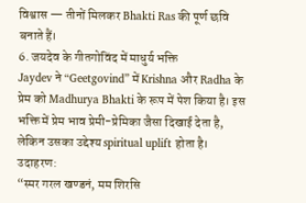विश्वास — तीनों मिलकर Bhakti Ras की पूर्ण छवि बनाते हैं।
6. जयदेव के गीतगोविंद में माधुर्य भक्ति
Jaydev ने “Geetgovind” में Krishna और Radha के प्रेम को Madhurya Bhakti के रूप में पेश किया है। इस भक्ति में प्रेम भाव प्रेमी-प्रेमिका जैसा दिखाई देता है, लेकिन उसका उद्देश्य spiritual uplift होता है।
उदाहरण:
“स्मर गरल खण्डनं, मम शिरसि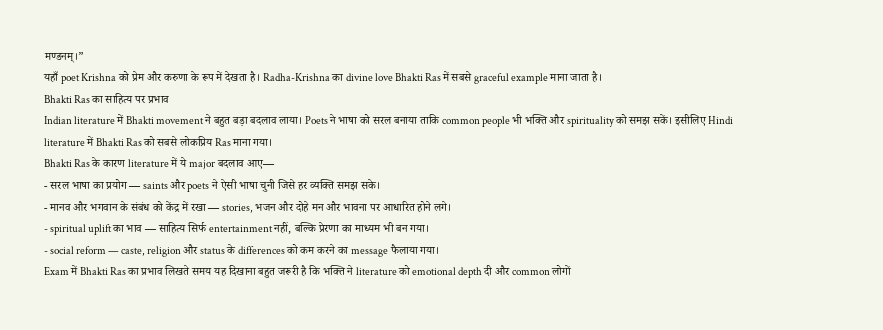मण्डनम्।”
यहाँ poet Krishna को प्रेम और करुणा के रूप में देखता है। Radha-Krishna का divine love Bhakti Ras में सबसे graceful example माना जाता है।
Bhakti Ras का साहित्य पर प्रभाव
Indian literature में Bhakti movement ने बहुत बड़ा बदलाव लाया। Poets ने भाषा को सरल बनाया ताकि common people भी भक्ति और spirituality को समझ सकें। इसीलिए Hindi literature में Bhakti Ras को सबसे लोकप्रिय Ras माना गया।
Bhakti Ras के कारण literature में ये major बदलाव आए—
- सरल भाषा का प्रयोग — saints और poets ने ऐसी भाषा चुनी जिसे हर व्यक्ति समझ सके।
- मानव और भगवान के संबंध को केंद्र में रखा — stories, भजन और दोहे मन और भावना पर आधारित होने लगे।
- spiritual uplift का भाव — साहित्य सिर्फ entertainment नहीं, बल्कि प्रेरणा का माध्यम भी बन गया।
- social reform — caste, religion और status के differences को कम करने का message फैलाया गया।
Exam में Bhakti Ras का प्रभाव लिखते समय यह दिखाना बहुत जरूरी है कि भक्ति ने literature को emotional depth दी और common लोगों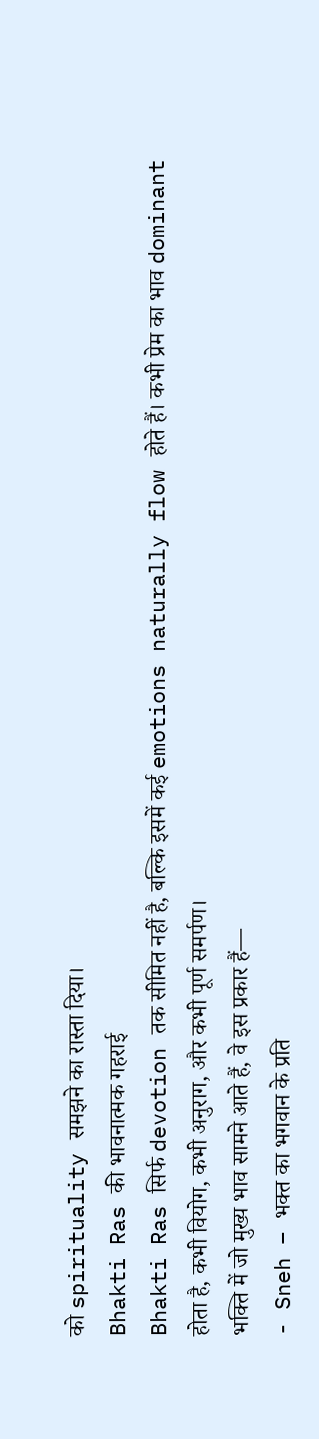को spirituality समझने का रास्ता दिया।
Bhakti Ras की भावनात्मक गहराई
Bhakti Ras सिर्फ devotion तक सीमित नहीं है, बल्कि इसमें कई emotions naturally flow होते हैं। कभी प्रेम का भाव dominant होता है, कभी वियोग, कभी अनुराग, और कभी पूर्ण समर्पण।
भक्ति में जो मुख्य भाव सामने आते हैं, वे इस प्रकार हैं—
- Sneh – भक्त का भगवान के प्रति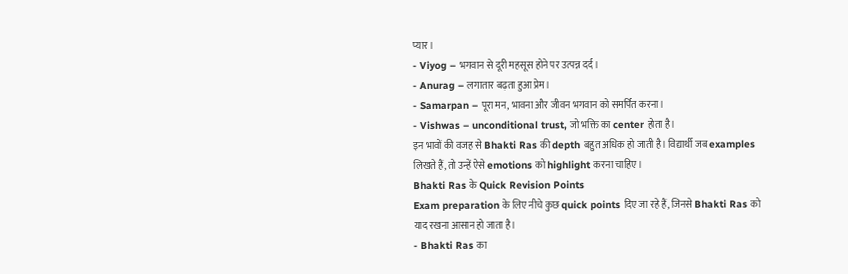प्यार।
- Viyog – भगवान से दूरी महसूस होने पर उत्पन्न दर्द।
- Anurag – लगातार बढ़ता हुआ प्रेम।
- Samarpan – पूरा मन, भावना और जीवन भगवान को समर्पित करना।
- Vishwas – unconditional trust, जो भक्ति का center होता है।
इन भावों की वजह से Bhakti Ras की depth बहुत अधिक हो जाती है। विद्यार्थी जब examples लिखते हैं, तो उन्हें ऐसे emotions को highlight करना चाहिए।
Bhakti Ras के Quick Revision Points
Exam preparation के लिए नीचे कुछ quick points दिए जा रहे हैं, जिनसे Bhakti Ras को याद रखना आसान हो जाता है।
- Bhakti Ras का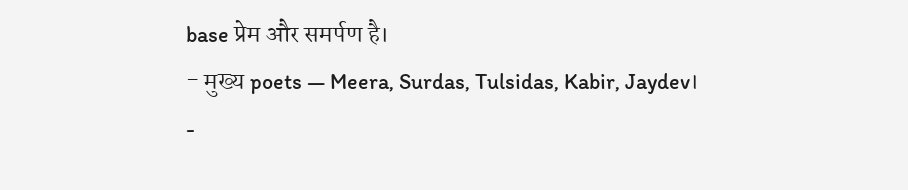base प्रेम और समर्पण है।
- मुख्य poets — Meera, Surdas, Tulsidas, Kabir, Jaydev।
-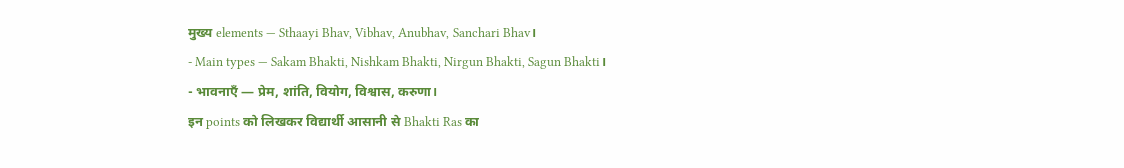मुख्य elements — Sthaayi Bhav, Vibhav, Anubhav, Sanchari Bhav।
- Main types — Sakam Bhakti, Nishkam Bhakti, Nirgun Bhakti, Sagun Bhakti।
- भावनाएँ — प्रेम, शांति, वियोग, विश्वास, करुणा।
इन points को लिखकर विद्यार्थी आसानी से Bhakti Ras का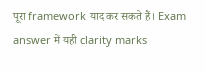पूरा framework याद कर सकते हैं। Exam answer में यही clarity marks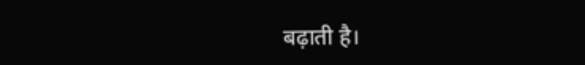बढ़ाती है।